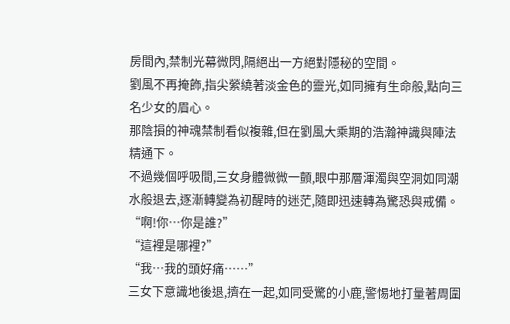房間內,禁制光幕微閃,隔絕出一方絕對隱秘的空間。
劉風不再掩飾,指尖縈繞著淡金色的靈光,如同擁有生命般,點向三名少女的眉心。
那陰損的神魂禁制看似複雜,但在劉風大乘期的浩瀚神識與陣法精通下。
不過幾個呼吸間,三女身體微微一顫,眼中那層渾濁與空洞如同潮水般退去,逐漸轉變為初醒時的迷茫,隨即迅速轉為驚恐與戒備。
“啊!你…你是誰?”
“這裡是哪裡?”
“我…我的頭好痛……”
三女下意識地後退,擠在一起,如同受驚的小鹿,警惕地打量著周圍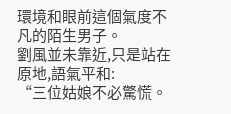環境和眼前這個氣度不凡的陌生男子。
劉風並未靠近,只是站在原地,語氣平和:
“三位姑娘不必驚慌。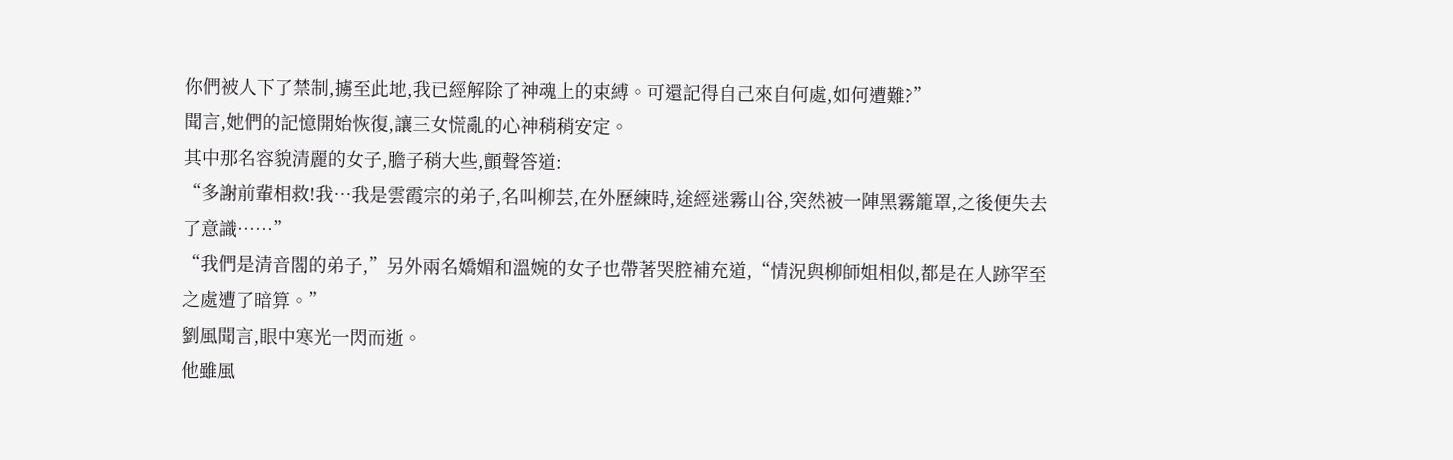你們被人下了禁制,擄至此地,我已經解除了神魂上的束縛。可還記得自己來自何處,如何遭難?”
聞言,她們的記憶開始恢復,讓三女慌亂的心神稍稍安定。
其中那名容貌清麗的女子,膽子稍大些,顫聲答道:
“多謝前輩相救!我…我是雲霞宗的弟子,名叫柳芸,在外歷練時,途經迷霧山谷,突然被一陣黑霧籠罩,之後便失去了意識……”
“我們是清音閣的弟子,”另外兩名嬌媚和溫婉的女子也帶著哭腔補充道,“情況與柳師姐相似,都是在人跡罕至之處遭了暗算。”
劉風聞言,眼中寒光一閃而逝。
他雖風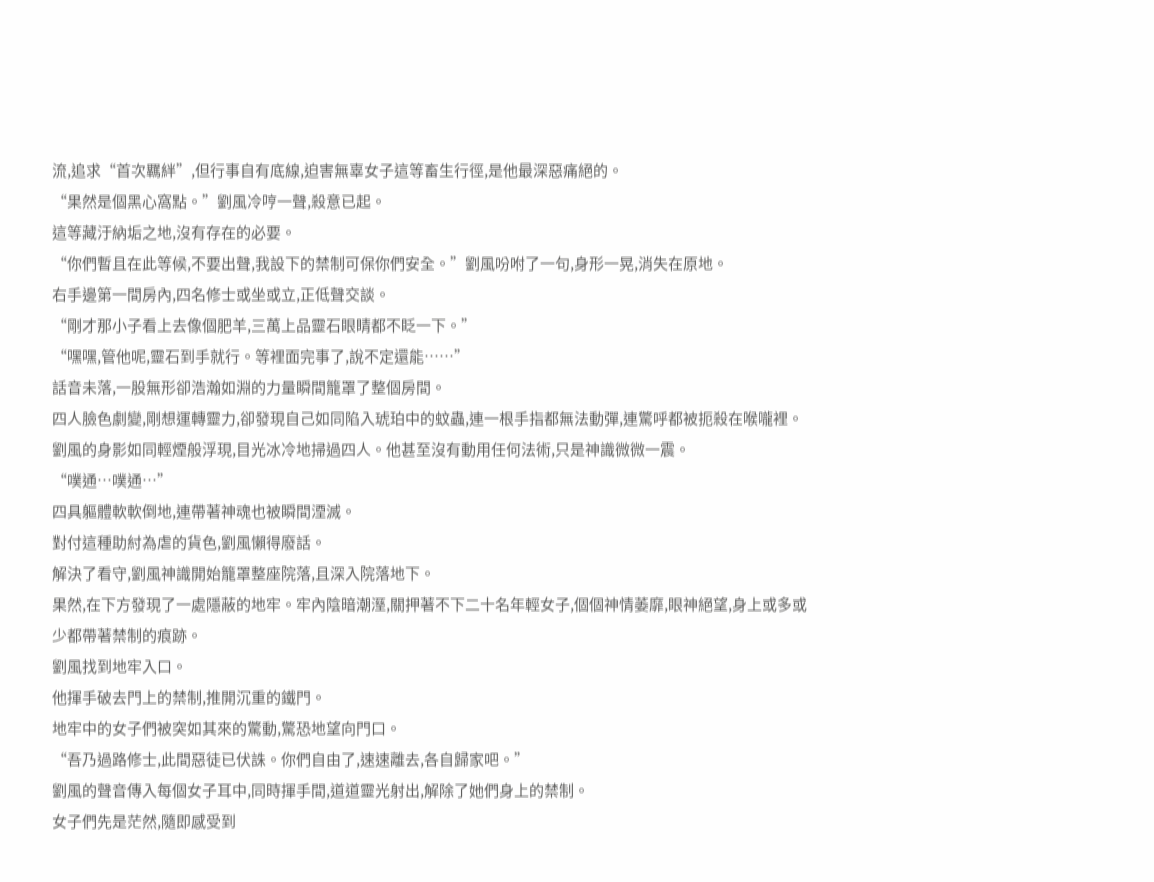流,追求“首次羈絆”,但行事自有底線,迫害無辜女子這等畜生行徑,是他最深惡痛絕的。
“果然是個黑心窩點。”劉風冷哼一聲,殺意已起。
這等藏汙納垢之地,沒有存在的必要。
“你們暫且在此等候,不要出聲,我設下的禁制可保你們安全。”劉風吩咐了一句,身形一晃,消失在原地。
右手邊第一間房內,四名修士或坐或立,正低聲交談。
“剛才那小子看上去像個肥羊,三萬上品靈石眼睛都不眨一下。”
“嘿嘿,管他呢,靈石到手就行。等裡面完事了,說不定還能……”
話音未落,一股無形卻浩瀚如淵的力量瞬間籠罩了整個房間。
四人臉色劇變,剛想運轉靈力,卻發現自己如同陷入琥珀中的蚊蟲,連一根手指都無法動彈,連驚呼都被扼殺在喉嚨裡。
劉風的身影如同輕煙般浮現,目光冰冷地掃過四人。他甚至沒有動用任何法術,只是神識微微一震。
“噗通…噗通…”
四具軀體軟軟倒地,連帶著神魂也被瞬間湮滅。
對付這種助紂為虐的貨色,劉風懶得廢話。
解決了看守,劉風神識開始籠罩整座院落,且深入院落地下。
果然,在下方發現了一處隱蔽的地牢。牢內陰暗潮溼,關押著不下二十名年輕女子,個個神情萎靡,眼神絕望,身上或多或少都帶著禁制的痕跡。
劉風找到地牢入口。
他揮手破去門上的禁制,推開沉重的鐵門。
地牢中的女子們被突如其來的驚動,驚恐地望向門口。
“吾乃過路修士,此間惡徒已伏誅。你們自由了,速速離去,各自歸家吧。”
劉風的聲音傳入每個女子耳中,同時揮手間,道道靈光射出,解除了她們身上的禁制。
女子們先是茫然,隨即感受到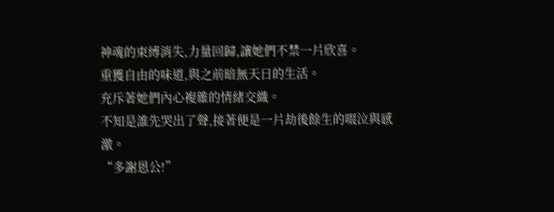神魂的束縛消失,力量回歸,讓她們不禁一片欣喜。
重獲自由的味道,與之前暗無天日的生活。
充斥著她們內心複雜的情緒交織。
不知是誰先哭出了聲,接著便是一片劫後餘生的啜泣與感激。
“多謝恩公!”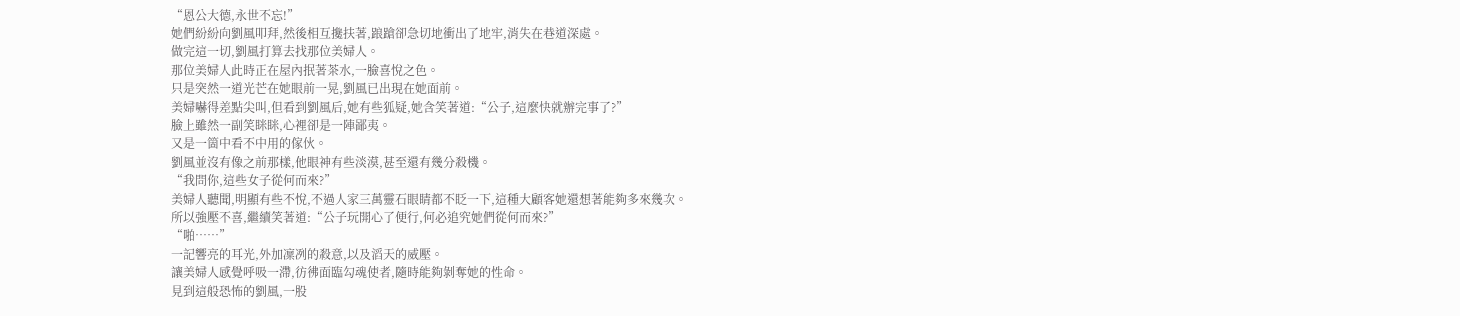“恩公大德,永世不忘!”
她們紛紛向劉風叩拜,然後相互攙扶著,踉蹌卻急切地衝出了地牢,消失在巷道深處。
做完這一切,劉風打算去找那位美婦人。
那位美婦人此時正在屋內抿著茶水,一臉喜悅之色。
只是突然一道光芒在她眼前一晃,劉風已出現在她面前。
美婦嚇得差點尖叫,但看到劉風后,她有些狐疑,她含笑著道:“公子,這麼快就辦完事了?”
臉上雖然一副笑眯眯,心裡卻是一陣鄙夷。
又是一箇中看不中用的傢伙。
劉風並沒有像之前那樣,他眼神有些淡漠,甚至還有幾分殺機。
“我問你,這些女子從何而來?”
美婦人聽聞,明顯有些不悅,不過人家三萬靈石眼睛都不眨一下,這種大顧客她還想著能夠多來幾次。
所以強壓不喜,繼續笑著道:“公子玩開心了便行,何必追究她們從何而來?”
“啪……”
一記響亮的耳光,外加凜冽的殺意,以及滔天的威壓。
讓美婦人感覺呼吸一滯,彷彿面臨勾魂使者,隨時能夠剝奪她的性命。
見到這般恐怖的劉風,一股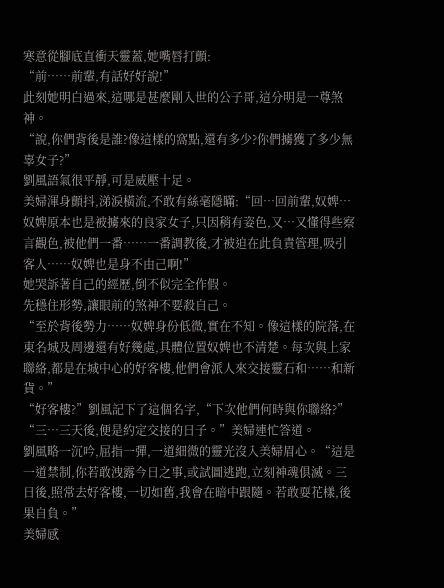寒意從腳底直衝天靈蓋,她嘴唇打顫:
“前……前輩,有話好好說!”
此刻她明白過來,這哪是甚麼剛入世的公子哥,這分明是一尊煞神。
“說,你們背後是誰?像這樣的窩點,還有多少?你們擄獲了多少無辜女子?”
劉風語氣很平靜,可是威壓十足。
美婦渾身顫抖,涕淚橫流,不敢有絲毫隱瞞:“回…回前輩,奴婢…奴婢原本也是被擄來的良家女子,只因稍有姿色,又…又懂得些察言觀色,被他們一番……一番調教後,才被迫在此負責管理,吸引客人……奴婢也是身不由己啊!”
她哭訴著自己的經歷,倒不似完全作假。
先穩住形勢,讓眼前的煞神不要殺自己。
“至於背後勢力……奴婢身份低微,實在不知。像這樣的院落,在東名城及周邊還有好幾處,具體位置奴婢也不清楚。每次與上家聯絡,都是在城中心的好客樓,他們會派人來交接靈石和……和新貨。”
“好客樓?”劉風記下了這個名字,“下次他們何時與你聯絡?”
“三…三天後,便是約定交接的日子。”美婦連忙答道。
劉風略一沉吟,屈指一彈,一道細微的靈光沒入美婦眉心。“這是一道禁制,你若敢洩露今日之事,或試圖逃跑,立刻神魂俱滅。三日後,照常去好客樓,一切如舊,我會在暗中跟隨。若敢耍花樣,後果自負。”
美婦感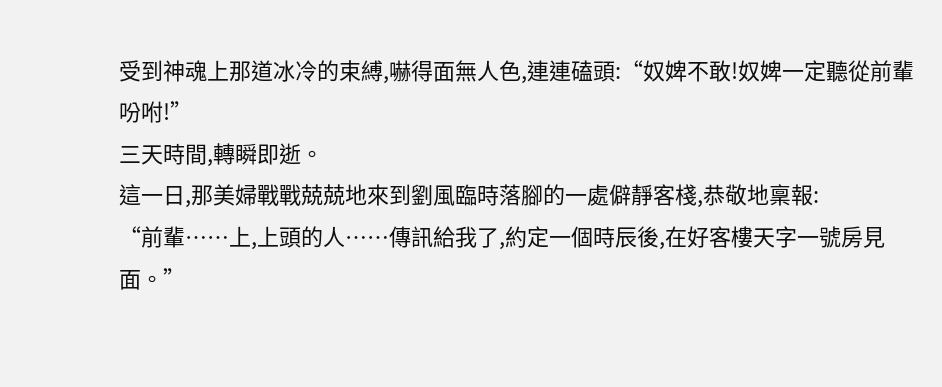受到神魂上那道冰冷的束縛,嚇得面無人色,連連磕頭:“奴婢不敢!奴婢一定聽從前輩吩咐!”
三天時間,轉瞬即逝。
這一日,那美婦戰戰兢兢地來到劉風臨時落腳的一處僻靜客棧,恭敬地稟報:
“前輩……上,上頭的人……傳訊給我了,約定一個時辰後,在好客樓天字一號房見面。”